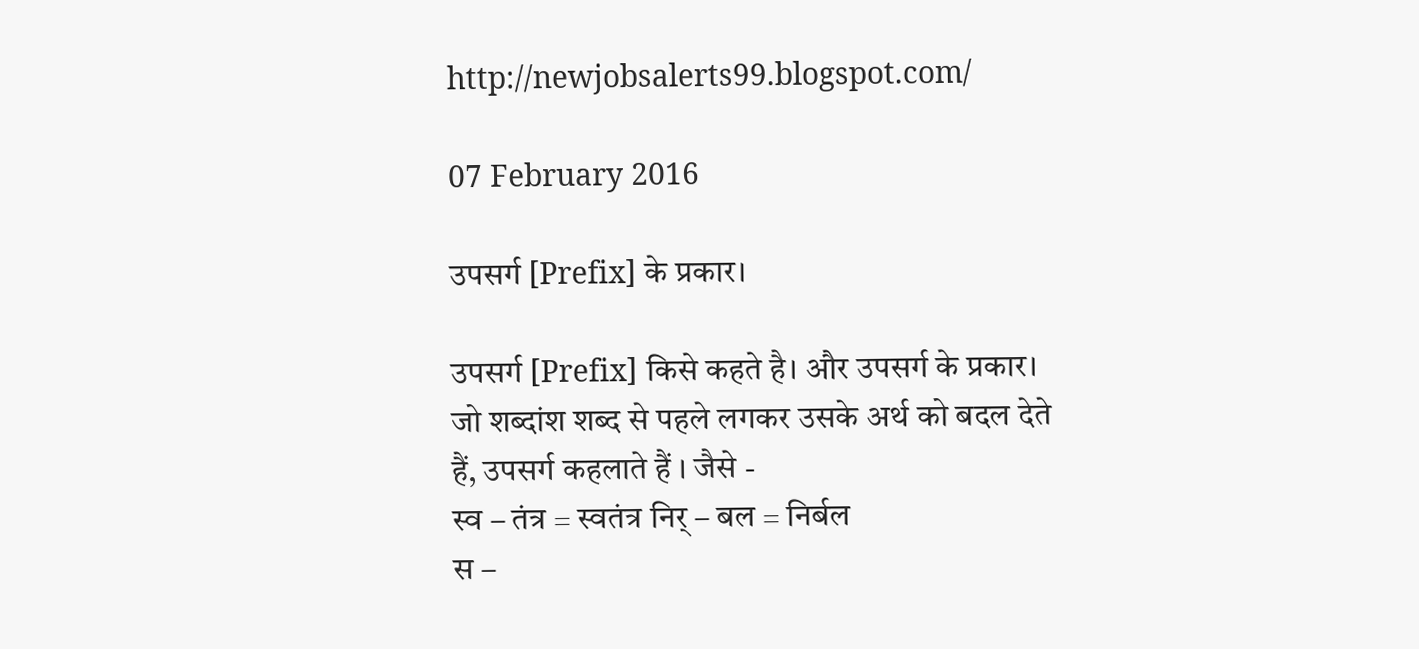http://newjobsalerts99.blogspot.com/

07 February 2016

उपसर्ग [Prefix] के प्रकार।

उपसर्ग [Prefix] किसे कहते है। और उपसर्ग के प्रकार।
जो शब्दांश शब्द से पहले लगकर उसके अर्थ को बदल देते हैं, उपसर्ग कहलाते हैं । जैसे -
स्व – तंत्र = स्वतंत्र निर् – बल = निर्बल
स –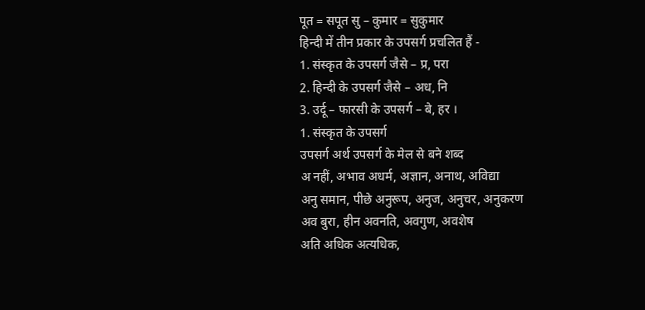पूत = सपूत सु – कुमार = सुकुमार
हिन्दी में तीन प्रकार के उपसर्ग प्रचलित हैं -
1. संस्कृत के उपसर्ग जैसे – प्र, परा
2. हिन्दी के उपसर्ग जैसे – अध, नि
3. उर्दू – फारसी के उपसर्ग – बे, हर ।
1. संस्कृत के उपसर्ग
उपसर्ग अर्थ उपसर्ग के मेल से बने शब्द
अ नहीं, अभाव अधर्म, अज्ञान, अनाथ, अविद्या
अनु समान, पीछे अनुरूप, अनुज, अनुचर, अनुकरण
अव बुरा, हीन अवनति, अवगुण, अवशेष
अति अधिक अत्यधिक,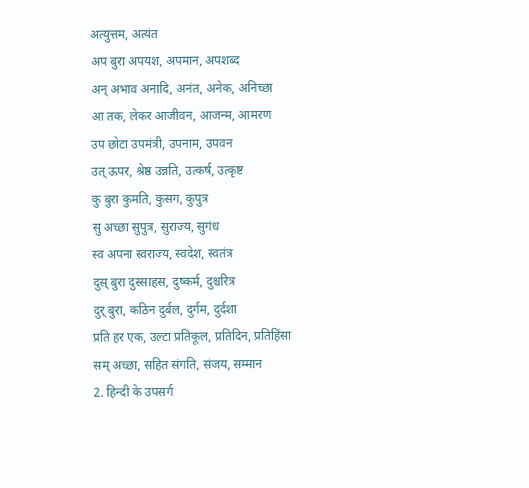अत्युत्तम, अत्यंत
अप बुरा अपयश, अपमान, अपशब्द
अन् अभाव अनादि, अनंत, अनेक, अनिच्छा
आ तक, लेकर आजीवन, आजन्म, आमरण
उप छोटा उपमंत्री, उपनाम, उपवन
उत् ऊपर, श्रेष्ठ उन्नति, उत्कर्ष, उत्कृष्ट
कु बुरा कुमति, कुसग, कुपुत्र
सु अच्छा सुपुत्र, सुराज्य, सुगंध
स्व अपना स्वराज्य, स्वदेश, स्वतंत्र
दुस् बुरा दुस्साहस, दुष्कर्म, दुश्चरित्र
दुर् बुरा, कठिन दुर्बल, दुर्गम, दुर्दशा
प्रति हर एक, उल्टा प्रतिकूल, प्रतिदिन, प्रतिहिंसा
सम् अच्छा, सहित संगति, संजय, सम्मान
2. हिन्दी के उपसर्ग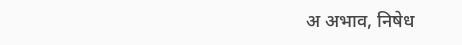अ अभाव, निषेध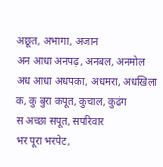अछूत, अभागा, अजान
अन आधा अनपढ़, अनबल, अनमोल
अध आधा अधपका, अधमरा, अधखिला
क, कु बुरा कपूत, कुचाल, कुढंग
स अच्छा सपूत, सपरिवार
भर पूरा भरपेट,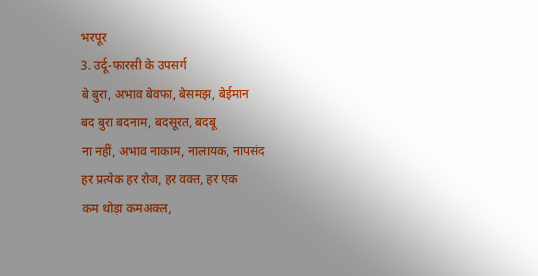भरपूर
3. उर्दू-फारसी के उपसर्ग
बे बुरा, अभाव बेवफा, बेसमझ, बेईमान
बद बुरा बदनाम, बदसूरत, बदबू
ना नहीं, अभाव नाकाम, नालायक, नापसंद
हर प्रत्येक हर रोज, हर वक्त, हर एक
कम थोड़ा कमअक्ल,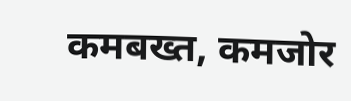कमबख्त, कमजोर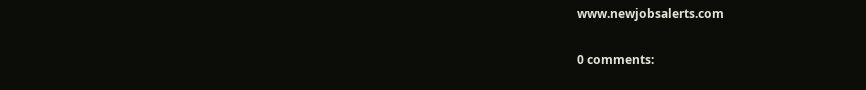www.newjobsalerts.com

0 comments: